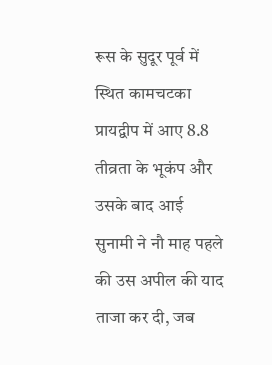रूस के सुदूर पूर्व में स्थित कामचटका प्रायद्वीप में आए 8.8 तीव्रता के भूकंप और उसके बाद आई सुनामी ने नौ माह पहले की उस अपील की याद ताजा कर दी, जब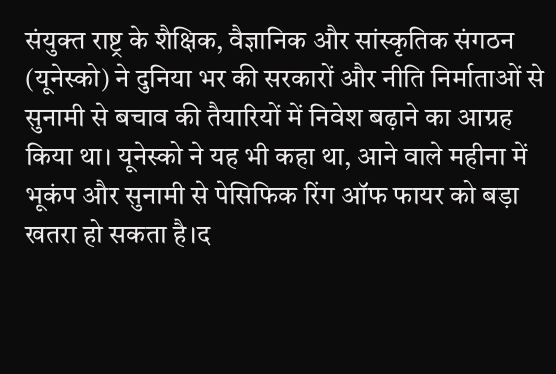संयुक्त राष्ट्र के शैक्षिक, वैज्ञानिक और सांस्कृतिक संगठन (यूनेस्को) ने दुनिया भर की सरकारों और नीति निर्माताओं से सुनामी से बचाव की तैयारियों में निवेश बढ़ाने का आग्रह किया था। यूनेस्को ने यह भी कहा था, आने वाले महीना में भूकंप और सुनामी से पेसिफिक रिंग ऑफ फायर को बड़ा खतरा हो सकता है।द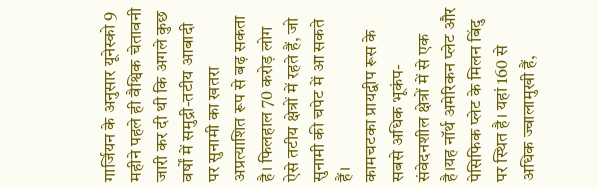गार्जियन के अनुसार यूनेस्को 9 महीने पहले ही वैश्विक चेतावनी जारी कर दी थी कि अगले कुछ वर्षों में समुद्री-तटीय आबादी पर सुनामी का खतरा अप्रत्याशित रूप से बढ़ सकता है। फिलहाल 70 करोड़ लोग ऐसे तटीय क्षेत्रों में रहते हैं, जो सुनामी की चपेट में आ सकते हैं।
कामचटका प्रायद्वीप रूस के सबसे अधिक भूकंप-संवेदनशील क्षेत्रों में से एक है।यह नॉर्थ अमेरिकन प्लेट और पेसिफिक प्लेट के मिलन बिंदु पर स्थित है। यहां 160 से अधिक ज्वालामुखी हैं,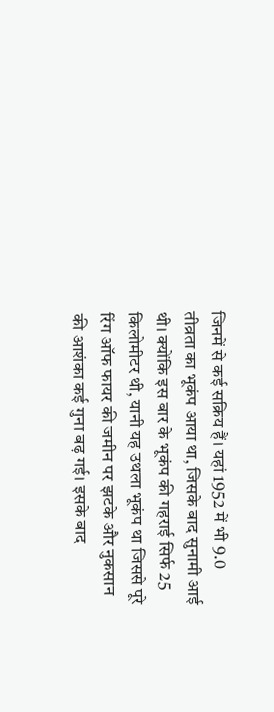जिनमें से कई सक्रिय हैं। यहां 1952 में भी 9.0 तीव्रता का भूकंप आया था, जिसके बाद सुनामी आई थी। क्योंकि इस बार के भूकंप की गहराई सिर्फ 25 किलोमीटर थी, यानी यह उथला भूकंप था जिससे पूरे रिंग ऑफ फायर की जमीन पर झटके और नुकसान की आशंका कई गुना बढ़ गई। इसके बाद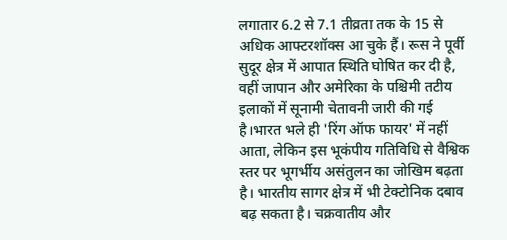लगातार 6.2 से 7.1 तीव्रता तक के 15 से अधिक आफ्टरशॉक्स आ चुके हैं। रूस ने पूर्वी सुदूर क्षेत्र में आपात स्थिति घोषित कर दी है, वहीं जापान और अमेरिका के पश्चिमी तटीय इलाकों में सूनामी चेतावनी जारी की गई है।भारत भले ही 'रिंग ऑफ फायर' में नहीं आता, लेकिन इस भूकंपीय गतिविधि से वैश्विक स्तर पर भूगर्भीय असंतुलन का जोखिम बढ़ता है। भारतीय सागर क्षेत्र में भी टेक्टोनिक दबाव बढ़ सकता है। चक्रवातीय और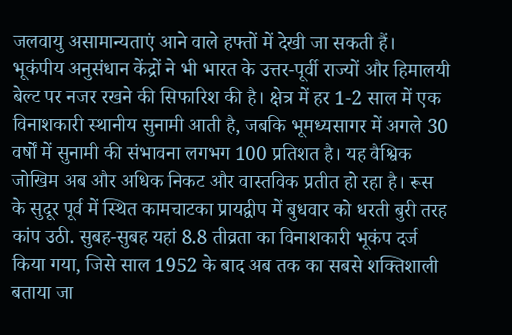जलवायु असामान्यताएं आने वाले हफ्तों में देखी जा सकती हैं।
भूकंपीय अनुसंधान केंद्रों ने भी भारत के उत्तर-पूर्वी राज्यों और हिमालयी बेल्ट पर नजर रखने की सिफारिश की है। क्षेत्र में हर 1-2 साल में एक विनाशकारी स्थानीय सुनामी आती है, जबकि भूमध्यसागर में अगले 30 वर्षों में सुनामी की संभावना लगभग 100 प्रतिशत है। यह वैश्विक जोखिम अब और अधिक निकट और वास्तविक प्रतीत हो रहा है। रूस के सुदूर पूर्व में स्थित कामचाटका प्रायद्वीप में बुधवार को धरती बुरी तरह कांप उठी. सुबह-सुबह यहां 8.8 तीव्रता का विनाशकारी भूकंप दर्ज किया गया, जिसे साल 1952 के बाद अब तक का सबसे शक्तिशाली बताया जा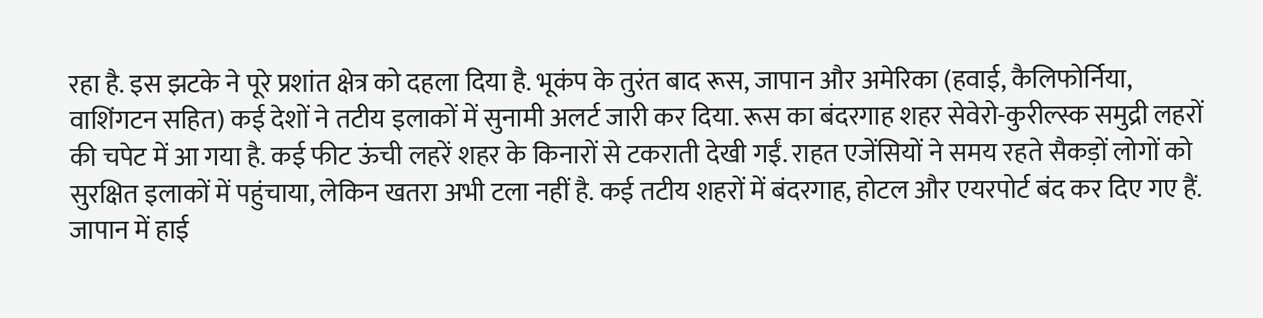रहा है. इस झटके ने पूरे प्रशांत क्षेत्र को दहला दिया है. भूकंप के तुरंत बाद रूस, जापान और अमेरिका (हवाई, कैलिफोर्निया, वाशिंगटन सहित) कई देशों ने तटीय इलाकों में सुनामी अलर्ट जारी कर दिया. रूस का बंदरगाह शहर सेवेरो-कुरील्स्क समुद्री लहरों की चपेट में आ गया है. कई फीट ऊंची लहरें शहर के किनारों से टकराती देखी गईं. राहत एजेंसियों ने समय रहते सैकड़ों लोगों को सुरक्षित इलाकों में पहुंचाया, लेकिन खतरा अभी टला नहीं है. कई तटीय शहरों में बंदरगाह, होटल और एयरपोर्ट बंद कर दिए गए हैं. जापान में हाई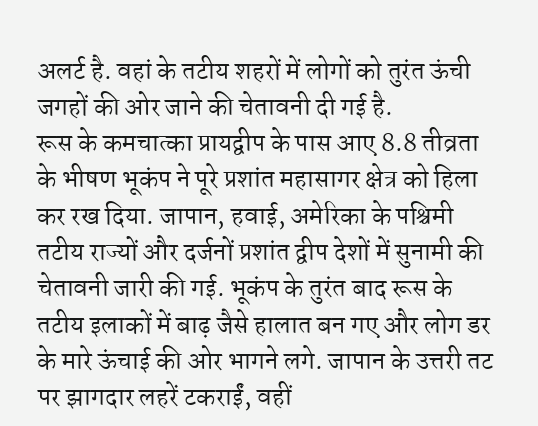अलर्ट है. वहां के तटीय शहरों में लोगों को तुरंत ऊंची जगहों की ओर जाने की चेतावनी दी गई है.
रूस के कमचात्का प्रायद्वीप के पास आए 8.8 तीव्रता के भीषण भूकंप ने पूरे प्रशांत महासागर क्षेत्र को हिला कर रख दिया. जापान, हवाई, अमेरिका के पश्चिमी तटीय राज्यों और दर्जनों प्रशांत द्वीप देशों में सुनामी की चेतावनी जारी की गई. भूकंप के तुरंत बाद रूस के तटीय इलाकों में बाढ़ जैसे हालात बन गए और लोग डर के मारे ऊंचाई की ओर भागने लगे. जापान के उत्तरी तट पर झागदार लहरें टकराईं, वहीं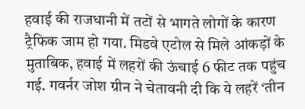हवाई की राजधानी में तटों से भागते लोगों के कारण ट्रैफिक जाम हो गया. मिडवे एटोल से मिले आंकड़ों के मुताबिक, हवाई में लहरों की ऊंचाई 6 फीट तक पहुंच गई. गवर्नर जोश ग्रीन ने चेतावनी दी कि ये लहरें ‘तीन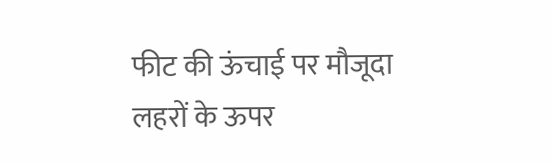फीट की ऊंचाई पर मौजूदा लहरों के ऊपर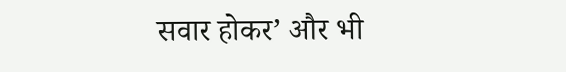सवार होकर’ और भी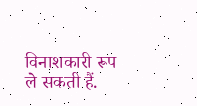विनाशकारी रूप ले सकती हैं.